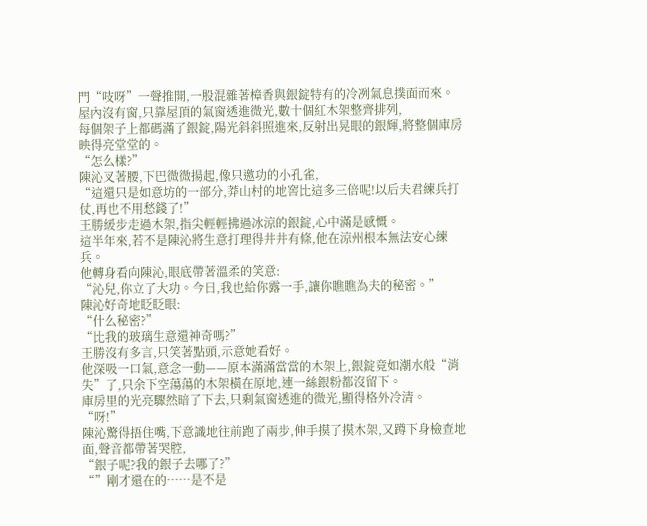門“吱呀”一聲推開,一股混雜著樟香與銀錠特有的冷冽氣息撲面而來。
屋內沒有窗,只靠屋頂的氣窗透進微光,數十個紅木架整齊排列,
每個架子上都碼滿了銀錠,陽光斜斜照進來,反射出晃眼的銀輝,將整個庫房映得亮堂堂的。
“怎么樣?”
陳沁叉著腰,下巴微微揚起,像只邀功的小孔雀,
“這還只是如意坊的一部分,莽山村的地窖比這多三倍呢!以后夫君練兵打仗,再也不用愁錢了!”
王勝緩步走過木架,指尖輕輕拂過冰涼的銀錠,心中滿是感慨。
這半年來,若不是陳沁將生意打理得井井有條,他在涼州根本無法安心練兵。
他轉身看向陳沁,眼底帶著溫柔的笑意:
“沁兒,你立了大功。今日,我也給你露一手,讓你瞧瞧為夫的秘密。”
陳沁好奇地眨眨眼:
“什么秘密?”
“比我的玻璃生意還神奇嗎?”
王勝沒有多言,只笑著點頭,示意她看好。
他深吸一口氣,意念一動——原本滿滿當當的木架上,銀錠竟如潮水般“消失”了,只余下空蕩蕩的木架橫在原地,連一絲銀粉都沒留下。
庫房里的光亮驟然暗了下去,只剩氣窗透進的微光,顯得格外冷清。
“呀!”
陳沁驚得捂住嘴,下意識地往前跑了兩步,伸手摸了摸木架,又蹲下身檢查地面,聲音都帶著哭腔,
“銀子呢?我的銀子去哪了?”
“”剛才還在的……是不是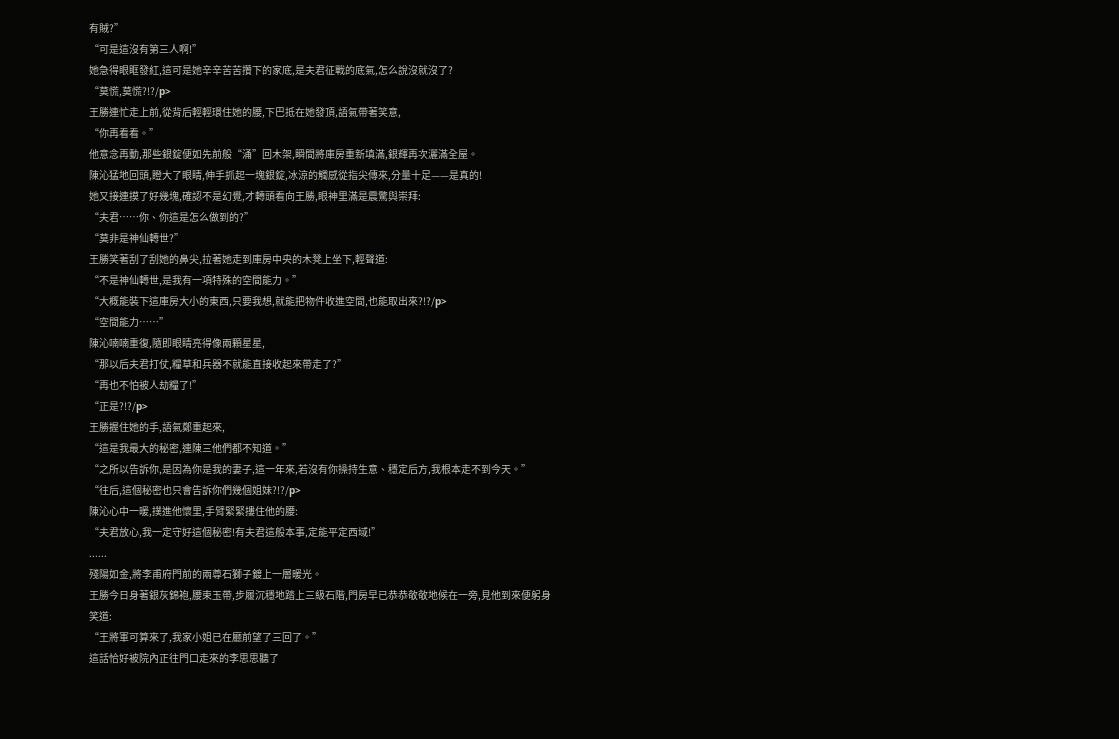有賊?”
“可是這沒有第三人啊!”
她急得眼眶發紅,這可是她辛辛苦苦攢下的家底,是夫君征戰的底氣,怎么說沒就沒了?
“莫慌,莫慌?!?/p>
王勝連忙走上前,從背后輕輕環住她的腰,下巴抵在她發頂,語氣帶著笑意,
“你再看看。”
他意念再動,那些銀錠便如先前般“涌”回木架,瞬間將庫房重新填滿,銀輝再次灑滿全屋。
陳沁猛地回頭,瞪大了眼睛,伸手抓起一塊銀錠,冰涼的觸感從指尖傳來,分量十足——是真的!
她又接連摸了好幾塊,確認不是幻覺,才轉頭看向王勝,眼神里滿是震驚與崇拜:
“夫君……你、你這是怎么做到的?”
“莫非是神仙轉世?”
王勝笑著刮了刮她的鼻尖,拉著她走到庫房中央的木凳上坐下,輕聲道:
“不是神仙轉世,是我有一項特殊的空間能力。”
“大概能裝下這庫房大小的東西,只要我想,就能把物件收進空間,也能取出來?!?/p>
“空間能力……”
陳沁喃喃重復,隨即眼睛亮得像兩顆星星,
“那以后夫君打仗,糧草和兵器不就能直接收起來帶走了?”
“再也不怕被人劫糧了!”
“正是?!?/p>
王勝握住她的手,語氣鄭重起來,
“這是我最大的秘密,連陳三他們都不知道。”
“之所以告訴你,是因為你是我的妻子,這一年來,若沒有你操持生意、穩定后方,我根本走不到今天。”
“往后,這個秘密也只會告訴你們幾個姐妹?!?/p>
陳沁心中一暖,撲進他懷里,手臂緊緊摟住他的腰:
“夫君放心,我一定守好這個秘密!有夫君這般本事,定能平定西域!”
......
殘陽如金,將李甫府門前的兩尊石獅子鍍上一層暖光。
王勝今日身著銀灰錦袍,腰束玉帶,步履沉穩地踏上三級石階,門房早已恭恭敬敬地候在一旁,見他到來便躬身笑道:
“王將軍可算來了,我家小姐已在廳前望了三回了。”
這話恰好被院內正往門口走來的李思思聽了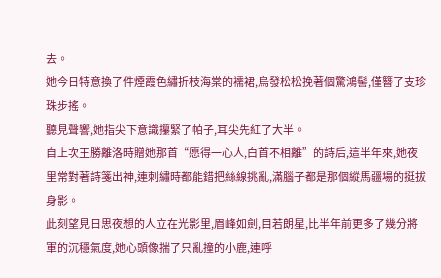去。
她今日特意換了件煙霞色繡折枝海棠的襦裙,烏發松松挽著個驚鴻髻,僅簪了支珍珠步搖。
聽見聲響,她指尖下意識攥緊了帕子,耳尖先紅了大半。
自上次王勝離洛時贈她那首“愿得一心人,白首不相離”的詩后,這半年來,她夜里常對著詩箋出神,連刺繡時都能錯把絲線挑亂,滿腦子都是那個縱馬疆場的挺拔身影。
此刻望見日思夜想的人立在光影里,眉峰如劍,目若朗星,比半年前更多了幾分將軍的沉穩氣度,她心頭像揣了只亂撞的小鹿,連呼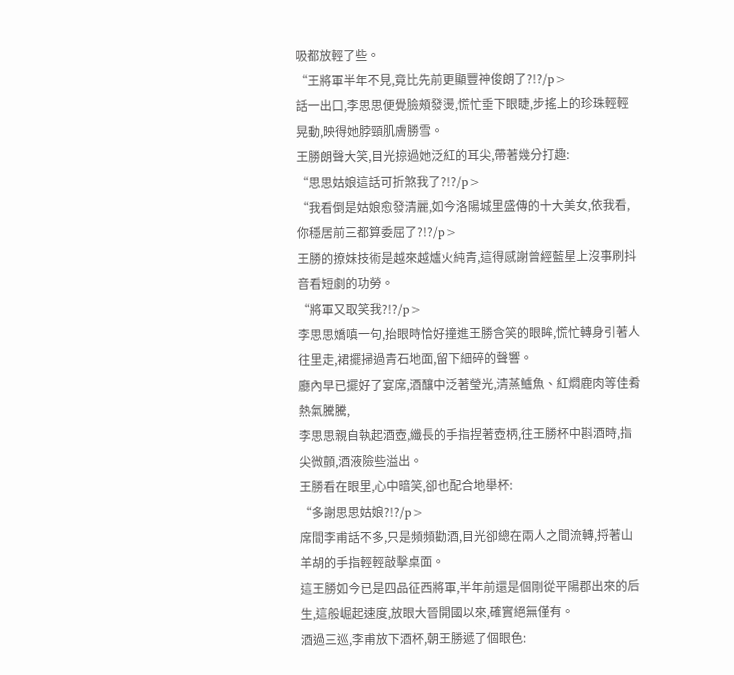吸都放輕了些。
“王將軍半年不見,竟比先前更顯豐神俊朗了?!?/p>
話一出口,李思思便覺臉頰發燙,慌忙垂下眼睫,步搖上的珍珠輕輕晃動,映得她脖頸肌膚勝雪。
王勝朗聲大笑,目光掠過她泛紅的耳尖,帶著幾分打趣:
“思思姑娘這話可折煞我了?!?/p>
“我看倒是姑娘愈發清麗,如今洛陽城里盛傳的十大美女,依我看,你穩居前三都算委屈了?!?/p>
王勝的撩妹技術是越來越爐火純青,這得感謝曾經藍星上沒事刷抖音看短劇的功勞。
“將軍又取笑我?!?/p>
李思思嬌嗔一句,抬眼時恰好撞進王勝含笑的眼眸,慌忙轉身引著人往里走,裙擺掃過青石地面,留下細碎的聲響。
廳內早已擺好了宴席,酒釀中泛著瑩光,清蒸鱸魚、紅燜鹿肉等佳肴熱氣騰騰,
李思思親自執起酒壺,纖長的手指捏著壺柄,往王勝杯中斟酒時,指尖微顫,酒液險些溢出。
王勝看在眼里,心中暗笑,卻也配合地舉杯:
“多謝思思姑娘?!?/p>
席間李甫話不多,只是頻頻勸酒,目光卻總在兩人之間流轉,捋著山羊胡的手指輕輕敲擊桌面。
這王勝如今已是四品征西將軍,半年前還是個剛從平陽郡出來的后生,這般崛起速度,放眼大晉開國以來,確實絕無僅有。
酒過三巡,李甫放下酒杯,朝王勝遞了個眼色: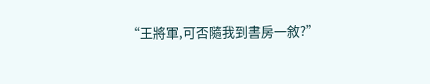“王將軍,可否隨我到書房一敘?”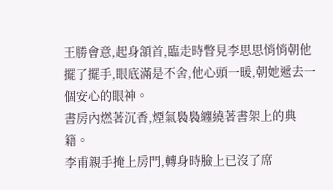王勝會意,起身頷首,臨走時瞥見李思思悄悄朝他擺了擺手,眼底滿是不舍,他心頭一暖,朝她遞去一個安心的眼神。
書房內燃著沉香,煙氣裊裊纏繞著書架上的典籍。
李甫親手掩上房門,轉身時臉上已沒了席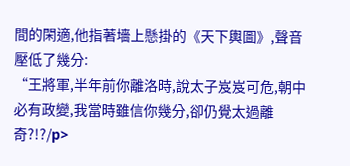間的閑適,他指著墻上懸掛的《天下輿圖》,聲音壓低了幾分:
“王將軍,半年前你離洛時,說太子岌岌可危,朝中必有政變,我當時雖信你幾分,卻仍覺太過離奇?!?/p>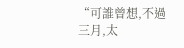“可誰曾想,不過三月,太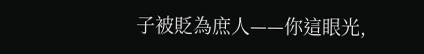子被貶為庶人——你這眼光,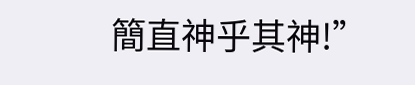簡直神乎其神!”